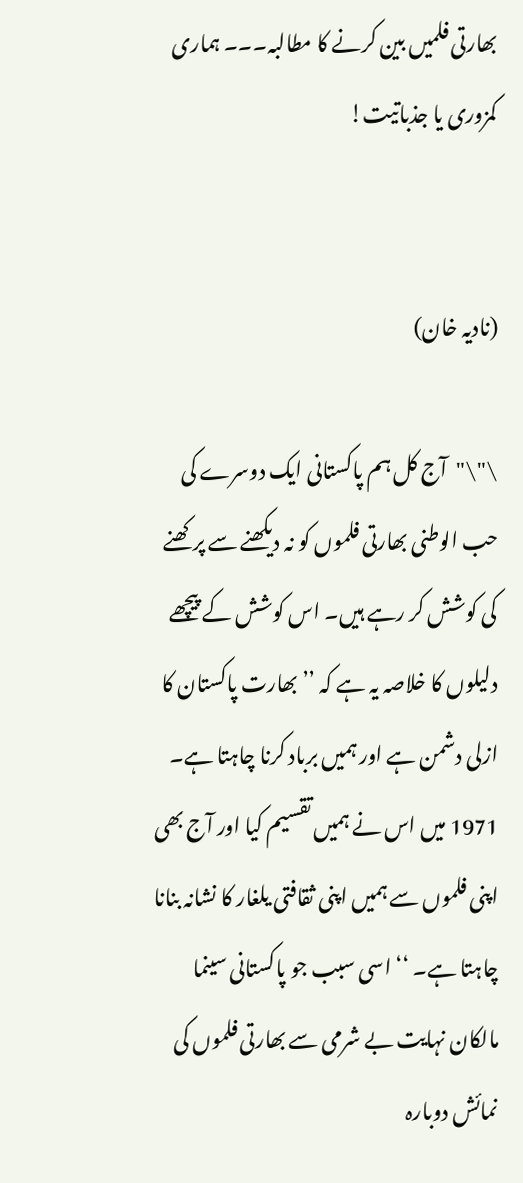بھارتی فلمیں بین کرنے کا مطالبہ۔۔۔ ہماری کمزوری یا جذباتیت!


(نادیہ خان)

\"\"آج کل ہم پاکستانی ایک دوسرے کی حب الوطنی بھارتی فلموں کو نہ دیکھنے سے پرکھنے کی کوشش کر رہے ہیں۔ اس کوشش کے پیچھے دلیلوں کا خلاصہ یہ ہے کہ ’’بھارت پاکستان کا ازلی دشمن ہے اور ہمیں برباد کرنا چاہتا ہے۔ 1971 میں اس نے ہمیں تقسیم کیا اور آج بھی اپنی فلموں سے ہمیں اپنی ثقافتی یلغار کا نشانہ بنانا چاہتا ہے۔ ‘‘ اسی سبب جو پاکستانی سینما مالکان نہایت بے شرمی سے بھارتی فلموں کی نمائش دوبارہ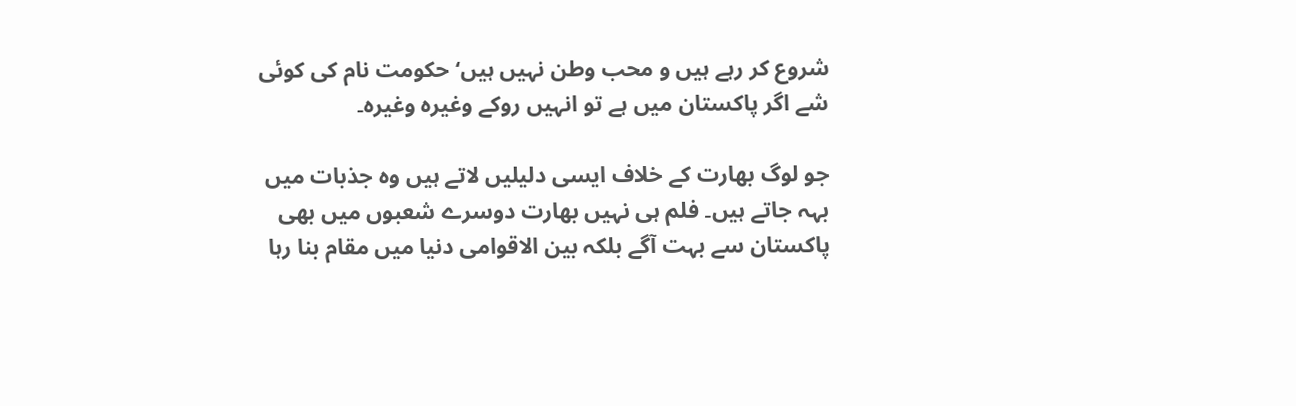شروع کر رہے ہیں و محب وطن نہیں ہیں‘ حکومت نام کی کوئی شے اگر پاکستان میں ہے تو انہیں روکے وغیرہ وغیرہ۔

جو لوگ بھارت کے خلاف ایسی دلیلیں لاتے ہیں وہ جذبات میں بہہ جاتے ہیں۔ فلم ہی نہیں بھارت دوسرے شعبوں میں بھی پاکستان سے بہت آگے بلکہ بین الاقوامی دنیا میں مقام بنا رہا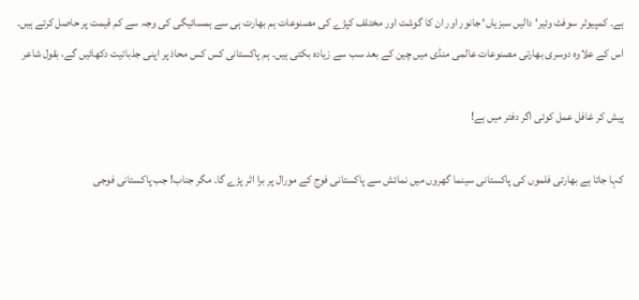ہے۔ کمپیوٹر سوفٹ وئیر‘ دالیں سبزیاں‘ جانور اور ان کا گوشت اور مختلف کپڑے کی مصنوعات ہم بھارت ہی سے ہمسائیگی کی وجہ سے کم قیمت پر حاصل کرتے ہیں۔ اس کے علاوہ دوسری بھارتی مصنوعات عالمی منڈی میں چین کے بعد سب سے زیادہ بکتی ہیں۔ ہم پاکستانی کس کس محاذ پر اپنی جذباتیت دکھائیں گے، بقول شاعر

پیش کر غافل عمل کوئی اگر دفتر میں ہے!

کہا جاتا ہے بھارتی فلموں کی پاکستانی سینما گھروں میں نمائش سے پاکستانی فوج کے مورال پر برا اثر پڑے گا۔ مگر جناب! جب پاکستانی فوجی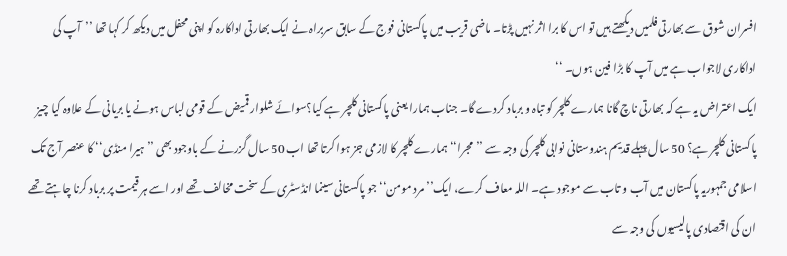افسران شوق سے بھارتی فلمیں دیکھتے ہیں تو اس کا برا اثر نہیں پڑتا۔ ماضی قریب میں پاکستانی فوج کے سابق سربراہ نے ایک بھارتی اداکارہ کو اپنی محفل میں دیکھ کر کہا تھا ’’آپ کی اداکاری لاجواب ہے میں آپ کا بڑا فین ہوں۔ ‘‘
ایک اعتراض یہ ہے کہ بھارتی ناچ گانا ہمارے کلچر کو تباہ و برباد کردے گا۔ جناب ہمارا یعنی پاکستانی کلچر ہے کیا؟سوائے شلوار قمیض کے قومی لباس ہونے یا بریانی کے علاوہ کیا چیز پاکستانی کلچر ہے؟ 50 سال پہلے قدیم ہندوستانی نوابی کلچر کی وجہ سے ’’مجرا‘‘ ہمارے کلچر کا لازمی جز ہوا کرتا تھا اب 50 سال گزرنے کے باوجود بھی ’’ہیرا منڈی‘‘ کا عنصر آج تک اسلامی جمہوریہ پاکستان میں آب و تاب سے موجود ہے۔ اللہ معاف کرے، ایک’’ مرد مومن‘‘ جو پاکستانی سینما انڈسٹری کے سخت مخالف تھے اور اسے ہر قیمت پر برباد کرنا چاہتے تھے ان کی اقتصادی پالیسیوں کی وجہ سے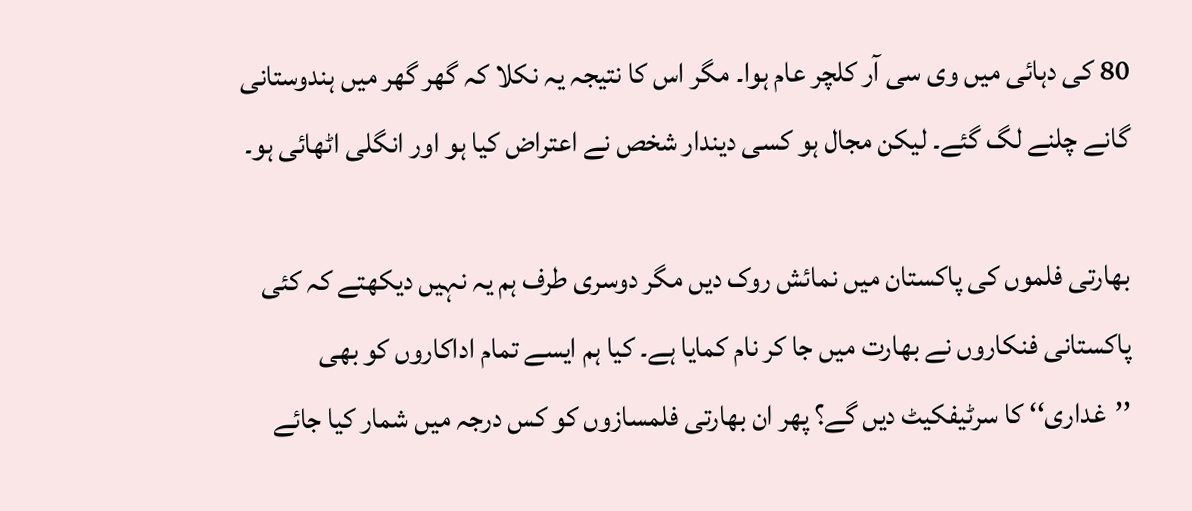80 کی دہائی میں وی سی آر کلچر عام ہوا۔ مگر اس کا نتیجہ یہ نکلا کہ گھر گھر میں ہندوستانی گانے چلنے لگ گئے۔ لیکن مجال ہو کسی دیندار شخص نے اعتراض کیا ہو اور انگلی اٹھائی ہو۔

بھارتی فلموں کی پاکستان میں نمائش روک دیں مگر دوسری طرف ہم یہ نہیں دیکھتے کہ کئی پاکستانی فنکاروں نے بھارت میں جا کر نام کمایا ہے۔ کیا ہم ایسے تمام اداکاروں کو بھی ’’غداری‘‘ کا سرٹیفکیٹ دیں گے؟ پھر ان بھارتی فلمسازوں کو کس درجہ میں شمار کیا جائے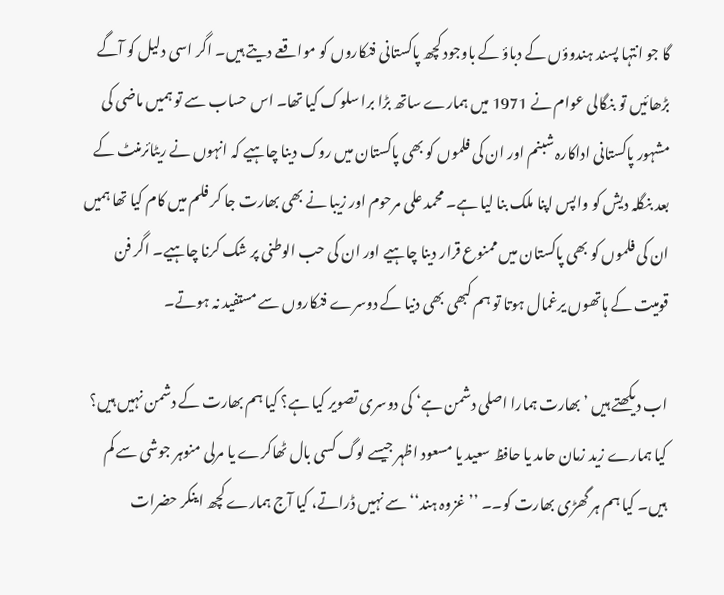گا جو انتہا پسند ہندوؤں کے دباؤ کے باوجود کچھ پاکستانی فنکاروں کو مواقعے دیتے ہیں۔ اگر اسی دلیل کو آگے بڑھائیں تو بنگالی عوام نے 1971 میں ہمارے ساتھ بڑا برا سلوک کیا تھا۔ اس حساب سے تو ہمیں ماضی کی مشہور پاکستانی اداکارہ شبنم اور ان کی فلموں کو بھی پاکستان میں روک دینا چاہیے کہ انہوں نے ریٹائرمنٹ کے بعد بنگلہ دیش کو واپس اپنا ملک بنا لیا ہے۔ محمد علی مرحوم اور زیبا نے بھی بھارت جا کر فلم میں کام کیا تھا ہمیں ان کی فلموں کو بھی پاکستان میں ممنوع قرار دینا چاہیے اور ان کی حب الوطنی پر شک کرنا چاہیے۔ اگر فن قومیت کے ہاتھوں یرغمال ہوتا تو ہم کبھی بھی دنیا کے دوسرے فنکاروں سے مستفید نہ ہوتے۔

اب دیکھتے ہیں ’بھارت ہمارا اصلی دشمن ہے‘ کی دوسری تصویر کیا ہے؟ کیا ہم بھارت کے دشمن نہیں ہیں؟ کیا ہمارے زید زمان حامد یا حافظ سعید یا مسعود اظہر جیسے لوگ کسی بال ٹھاکرے یا مرلی منوہر جوشی سے کم ہیں۔ کیا ہم ہر گھڑی بھارت کو۔۔ ’’ غزوہ ہند‘‘ سے نہیں ڈراتے، کیا آج ہمارے کچھ اینکر حضرات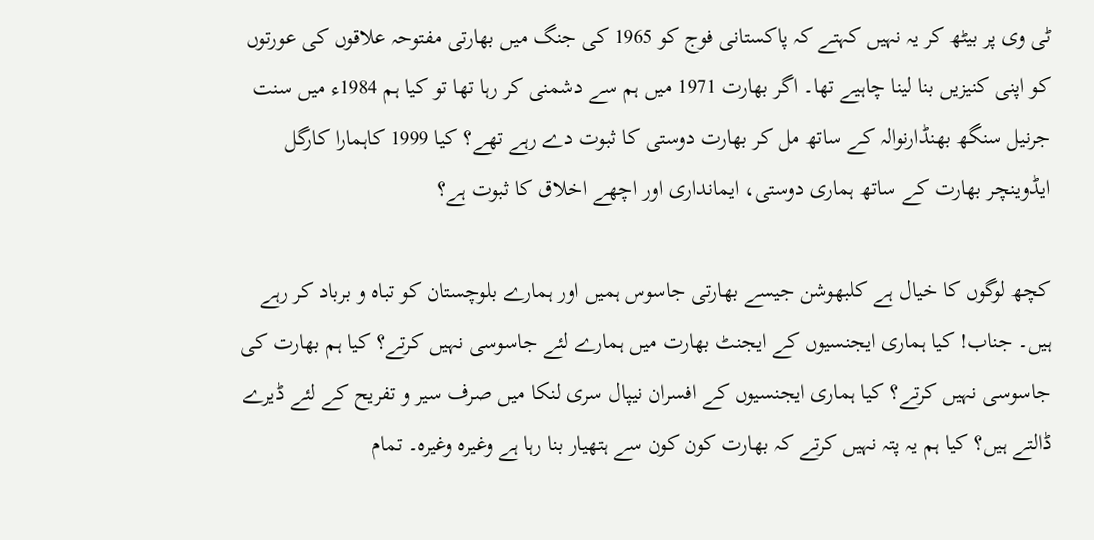ٹی وی پر بیٹھ کر یہ نہیں کہتے کہ پاکستانی فوج کو 1965 کی جنگ میں بھارتی مفتوحہ علاقوں کی عورتوں کو اپنی کنیزیں بنا لینا چاہیے تھا۔ اگر بھارت 1971 میں ہم سے دشمنی کر رہا تھا تو کیا ہم 1984ء میں سنت جرنیل سنگھ بھنڈارنوالہ کے ساتھ مل کر بھارت دوستی کا ثبوت دے رہے تھے؟ کیا 1999 کاہمارا کارگل ایڈوینچر بھارت کے ساتھ ہماری دوستی، ایمانداری اور اچھے اخلاق کا ثبوت ہے؟

کچھ لوگوں کا خیال ہے کلبھوشن جیسے بھارتی جاسوس ہمیں اور ہمارے بلوچستان کو تباہ و برباد کر رہے ہیں۔ جناب! کیا ہماری ایجنسیوں کے ایجنٹ بھارت میں ہمارے لئے جاسوسی نہیں کرتے؟ کیا ہم بھارت کی جاسوسی نہیں کرتے؟ کیا ہماری ایجنسیوں کے افسران نیپال سری لنکا میں صرف سیر و تفریح کے لئے ڈیرے ڈالتے ہیں؟ کیا ہم یہ پتہ نہیں کرتے کہ بھارت کون کون سے ہتھیار بنا رہا ہے وغیرہ وغیرہ۔ تمام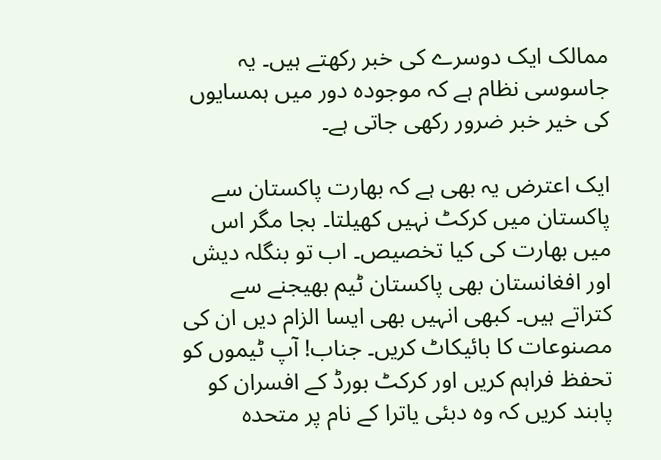ممالک ایک دوسرے کی خبر رکھتے ہیں۔ یہ جاسوسی نظام ہے کہ موجودہ دور میں ہمسایوں کی خیر خبر ضرور رکھی جاتی ہے۔

ایک اعترض یہ بھی ہے کہ بھارت پاکستان سے پاکستان میں کرکٹ نہیں کھیلتا۔ بجا مگر اس میں بھارت کی کیا تخصیص۔ اب تو بنگلہ دیش اور افغانستان بھی پاکستان ٹیم بھیجنے سے کتراتے ہیں۔ کبھی انہیں بھی ایسا الزام دیں ان کی مصنوعات کا بائیکاٹ کریں۔ جناب! آپ ٹیموں کو تحفظ فراہم کریں اور کرکٹ بورڈ کے افسران کو پابند کریں کہ وہ دبئی یاترا کے نام پر متحدہ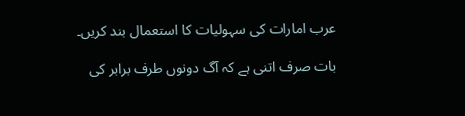عرب امارات کی سہولیات کا استعمال بند کریں۔

بات صرف اتنی ہے کہ آگ دونوں طرف برابر کی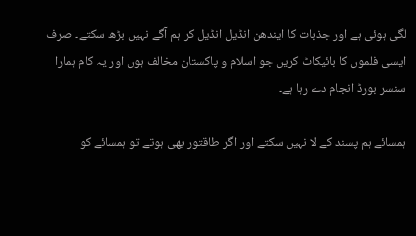لگی ہوئی ہے اور جذبات کا ایندھن انڈیل انڈیل کر ہم آگے نہیں بڑھ سکتے۔ صرف ایسی فلموں کا بائیکاٹ کریں جو اسلام و پاکستان مخالف ہوں اور یہ کام ہمارا سنسر بورڈ انجام دے رہا ہے۔

ہمسائے ہم پسند کے لا نہیں سکتے اور اگر طاقتور بھی ہوتے تو ہمسائے کو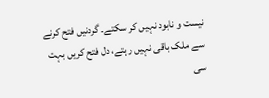نیست و نابود نہیں کر سکتے۔ گردنیں فتح کرنے سے ملک باقی نہیں رہتے، دل فتح کریں بہت سی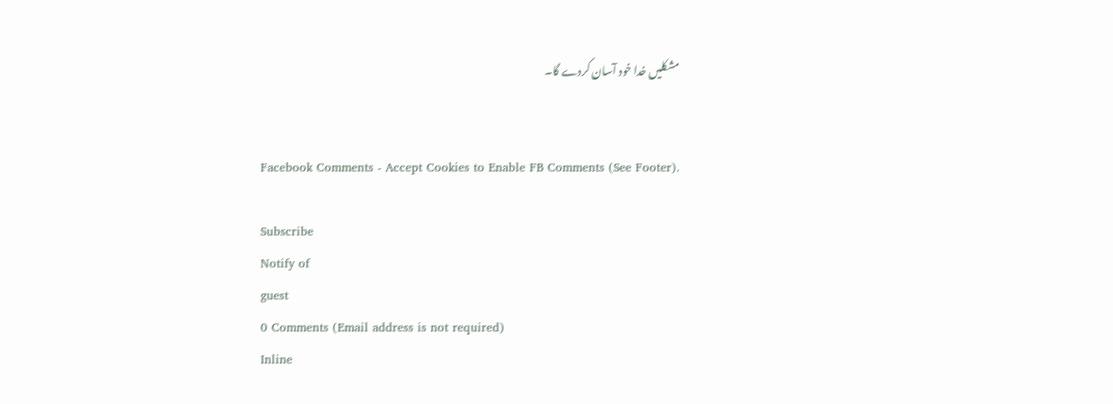مشکلیں خدا خود آسان کردے گا۔


Facebook Comments - Accept Cookies to Enable FB Comments (See Footer).

Subscribe
Notify of
guest
0 Comments (Email address is not required)
Inline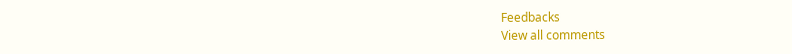Feedbacks
View all comments